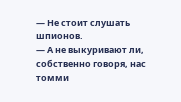— Не стоит слушать шпионов.
— А не выкуривают ли, собственно говоря, нас томми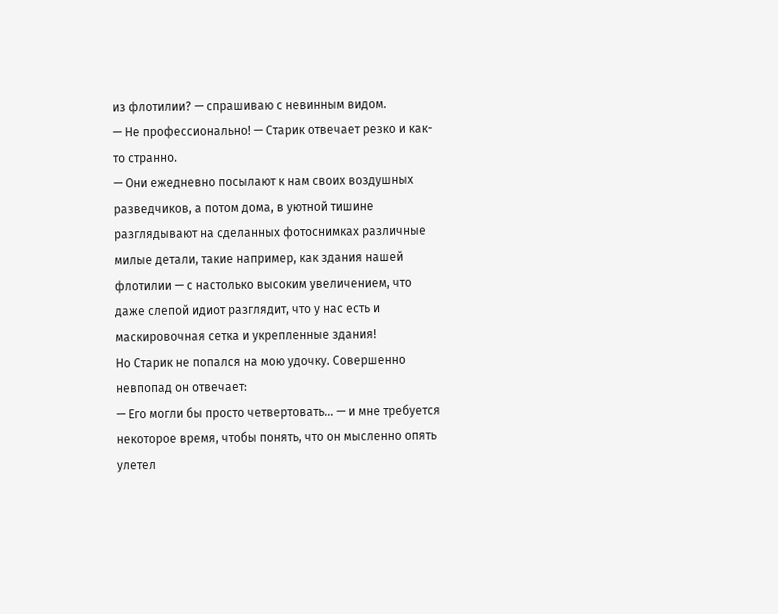из флотилии? — спрашиваю с невинным видом.
— Не профессионально! — Старик отвечает резко и как-то странно.
— Они ежедневно посылают к нам своих воздушных разведчиков, а потом дома, в уютной тишине разглядывают на сделанных фотоснимках различные милые детали, такие например, как здания нашей флотилии — с настолько высоким увеличением, что даже слепой идиот разглядит, что у нас есть и маскировочная сетка и укрепленные здания!
Но Старик не попался на мою удочку. Совершенно невпопад он отвечает:
— Его могли бы просто четвертовать… — и мне требуется некоторое время, чтобы понять, что он мысленно опять улетел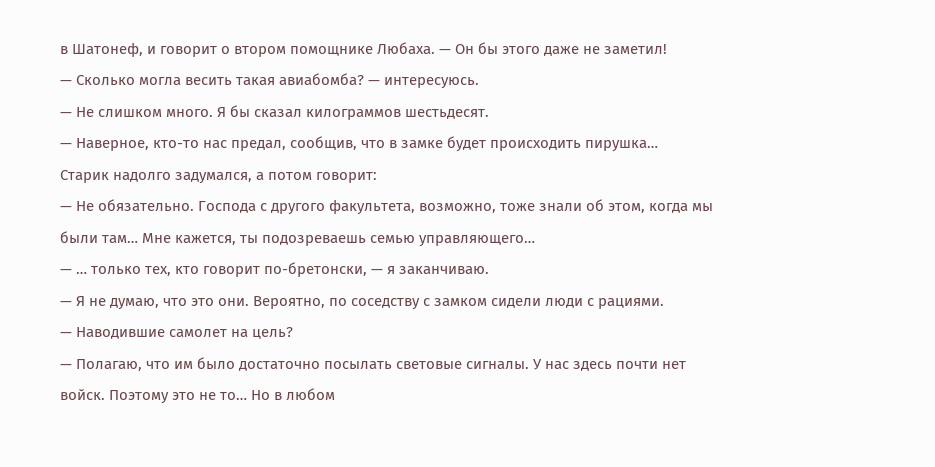в Шатонеф, и говорит о втором помощнике Любаха. — Он бы этого даже не заметил!
— Сколько могла весить такая авиабомба? — интересуюсь.
— Не слишком много. Я бы сказал килограммов шестьдесят.
— Наверное, кто-то нас предал, сообщив, что в замке будет происходить пирушка…
Старик надолго задумался, а потом говорит:
— Не обязательно. Господа с другого факультета, возможно, тоже знали об этом, когда мы были там… Мне кажется, ты подозреваешь семью управляющего…
— … только тех, кто говорит по-бретонски, — я заканчиваю.
— Я не думаю, что это они. Вероятно, по соседству с замком сидели люди с рациями.
— Наводившие самолет на цель?
— Полагаю, что им было достаточно посылать световые сигналы. У нас здесь почти нет войск. Поэтому это не то… Но в любом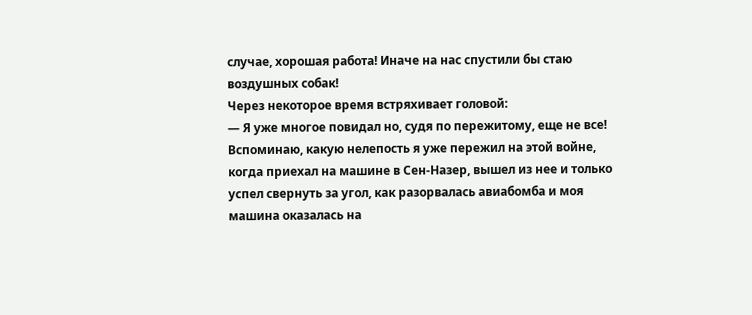случае, хорошая работа! Иначе на нас спустили бы стаю воздушных собак!
Через некоторое время встряхивает головой:
— Я уже многое повидал но, судя по пережитому, еще не все!
Вспоминаю, какую нелепость я уже пережил на этой войне, когда приехал на машине в Сен-Назер, вышел из нее и только успел свернуть за угол, как разорвалась авиабомба и моя машина оказалась на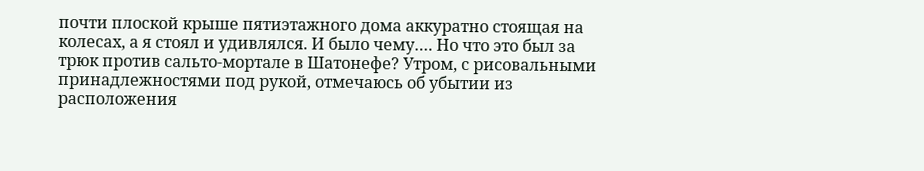почти плоской крыше пятиэтажного дома аккуратно стоящая на колесах, а я стоял и удивлялся. И было чему…. Но что это был за трюк против сальто-мортале в Шатонефе? Утром, с рисовальными принадлежностями под рукой, отмечаюсь об убытии из расположения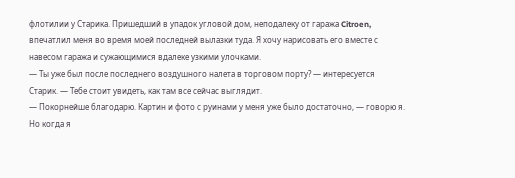флотилии у Старика. Пришедший в упадок угловой дом, неподалеку от гаража Citroen, впечатлил меня во время моей последней вылазки туда. Я хочу нарисовать его вместе с навесом гаража и сужающимися вдалеке узкими улочками.
— Ты уже был после последнего воздушного налета в торговом порту? — интересуется Старик. — Тебе стоит увидеть, как там все сейчас выглядит.
— Покорнейше благодарю. Картин и фото с руинами у меня уже было достаточно, — говорю я. Но когда я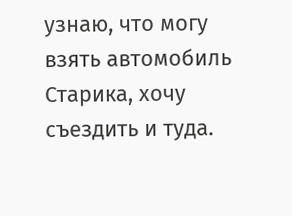узнаю, что могу взять автомобиль Старика, хочу съездить и туда.